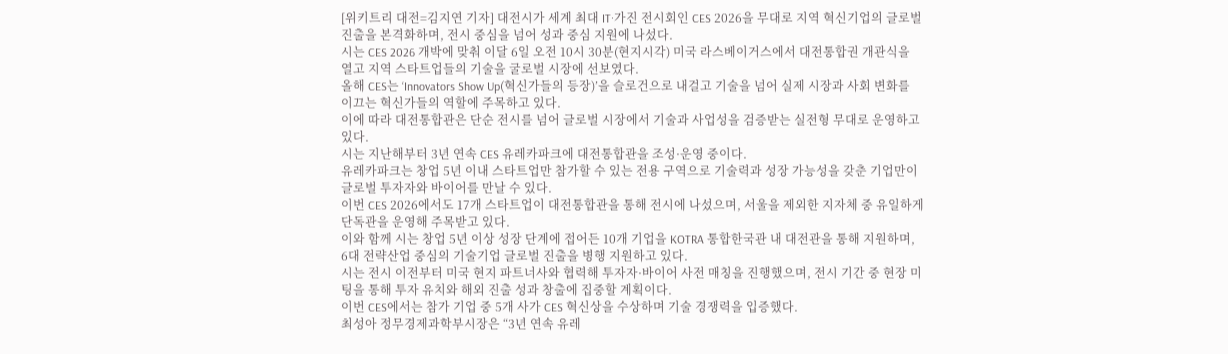[위키트리 대전=김지연 기자] 대전시가 세계 최대 IT·가진 전시회인 CES 2026을 무대로 지역 혁신기업의 글로벌 진출을 본격화하며, 전시 중심을 넘어 성과 중심 지원에 나섰다.
시는 CES 2026 개박에 맞춰 이달 6일 오전 10시 30분(현지시각) 미국 라스베이거스에서 대전통합권 개관식을 열고 지역 스타트업들의 기술을 굴로벌 시장에 선보였다.
올해 CES는 ‘Innovators Show Up(혁신가들의 등장)’을 슬로건으로 내걸고 기술을 넘어 실제 시장과 사회 변화를 이끄는 혁신가들의 역할에 주목하고 있다.
이에 따라 대전통합관은 단순 전시를 넘어 글로벌 시장에서 기술과 사업성을 검증받는 실전형 무대로 운영하고 있다.
시는 지난해부터 3년 연속 CES 유레카파크에 대전통합관을 조성·운영 중이다.
유레카파크는 창업 5년 이내 스타트업만 참가할 수 있는 전용 구역으로 기술력과 성장 가능성을 갖춘 기업만이 글로벌 투자자와 바이어를 만날 수 있다.
이번 CES 2026에서도 17개 스타트업이 대전통합관을 통해 전시에 나섰으며, 서울을 제외한 지자체 중 유일하게 단독관을 운영해 주목받고 있다.
이와 함께 시는 창업 5년 이상 성장 단계에 접어든 10개 기업을 KOTRA 통합한국관 내 대전관을 통해 지원하며, 6대 전략산업 중심의 기술기업 글로벌 진출을 병행 지원하고 있다.
시는 전시 이전부터 미국 현지 파트너사와 협력해 투자자·바이어 사전 매칭을 진행했으며, 전시 기간 중 현장 미팅을 통해 투자 유치와 해외 진출 성과 창출에 집중할 계획이다.
이번 CES에서는 참가 기업 중 5개 사가 CES 혁신상을 수상하며 기술 경쟁력을 입증했다.
최성아 정무경제과학부시장은 “3년 연속 유레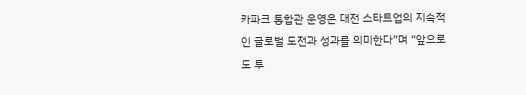카파크 통합관 운영은 대전 스타트업의 지속적인 글로벌 도전과 성과를 의미한다”며 “앞으로도 투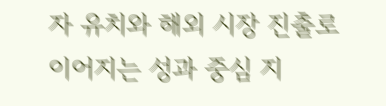자 유치와 해외 시장 진출로 이어지는 성과 중심 지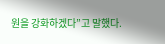원을 강화하겠다”고 말했다.